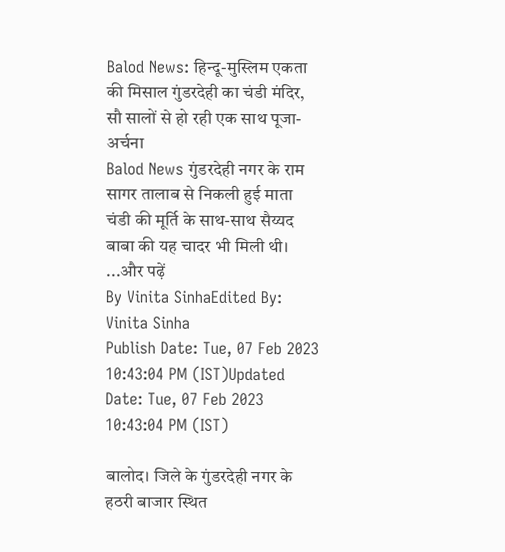Balod News: हिन्दू-मुस्लिम एकता की मिसाल गुंडरदेही का चंडी मंदिर, सौ सालों से हो रही एक साथ पूजा-अर्चना
Balod News गुंडरदेही नगर के राम सागर तालाब से निकली हुई माता चंडी की मूर्ति के साथ-साथ सैय्यद बाबा की यह चादर भी मिली थी। ...और पढ़ें
By Vinita SinhaEdited By: Vinita Sinha
Publish Date: Tue, 07 Feb 2023 10:43:04 PM (IST)Updated Date: Tue, 07 Feb 2023 10:43:04 PM (IST)

बालोद। जिले के गुंडरदेही नगर के हठरी बाजार स्थित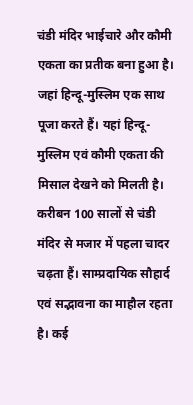चंडी मंदिर भाईचारे और कौमी एकता का प्रतीक बना हुआ है। जहां हिन्दू-मुस्लिम एक साथ पूजा करते हैं। यहां हिन्दू-मुस्लिम एवं कौमी एकता की मिसाल देखने को मिलती है। करीबन 100 सालों से चंडी मंदिर से मजार में पहला चादर चढ़ता हैं। साम्प्रदायिक सौहार्द एवं सद्भावना का माहौल रहता है। कई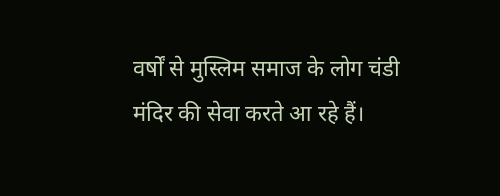वर्षों से मुस्लिम समाज के लोग चंडी मंदिर की सेवा करते आ रहे हैं।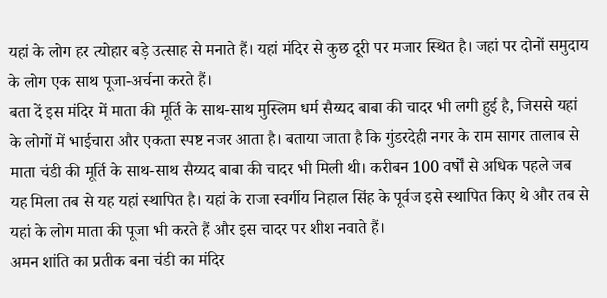यहां के लोग हर त्योहार बड़े उत्साह से मनाते हैं। यहां मंदिर से कुछ दूरी पर मजार स्थित है। जहां पर दोनों समुदाय के लोग एक साथ पूजा-अर्चना करते हैं।
बता दें इस मंदिर में माता की मूर्ति के साथ-साथ मुस्लिम धर्म सैय्यद बाबा की चादर भी लगी हुई है, जिससे यहां के लोगों में भाईचारा और एकता स्पष्ट नजर आता है। बताया जाता है कि गुंडरदेही नगर के राम सागर तालाब से माता चंडी की मूर्ति के साथ-साथ सैय्यद बाबा की चादर भी मिली थी। करीबन 100 वर्षों से अधिक पहले जब यह मिला तब से यह यहां स्थापित है। यहां के राजा स्वर्गीय निहाल सिंह के पूर्वज इसे स्थापित किए थे और तब से यहां के लोग माता की पूजा भी करते हैं और इस चादर पर शीश नवाते हैं।
अमन शांति का प्रतीक बना चंडी का मंदिर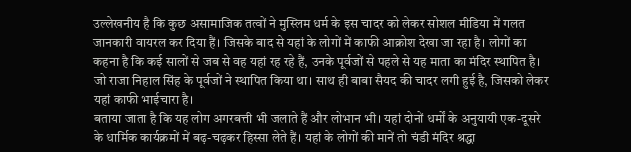उल्लेखनीय है कि कुछ असामाजिक तत्वों ने मुस्लिम धर्म के इस चादर को लेकर सोशल मीडिया में गलत जानकारी वायरल कर दिया हैं। जिसके बाद से यहां के लोगों में काफी आक्रोश देखा जा रहा है। लोगों का कहना है कि कई सालों से जब से वह यहां रह रहे हैं, उनके पूर्वजों से पहले से यह माता का मंदिर स्थापित है। जो राजा निहाल सिंह के पूर्वजों ने स्थापित किया था। साथ ही बाबा सैयद की चादर लगी हुई है, जिसको लेकर यहां काफी भाईचारा है।
बताया जाता है कि यह लोग अगरबत्ती भी जलाते हैं और लोभान भी। यहां दोनों धर्मों के अनुयायी एक-दूसरे के धार्मिक कार्यक्रमों में बढ़-चढ़कर हिस्सा लेते हैं। यहां के लोगों की मानें तो चंडी मंदिर श्रद्धा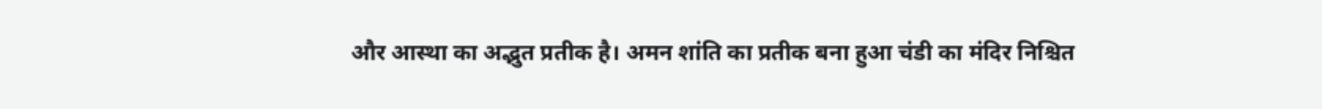और आस्था का अद्भुत प्रतीक है। अमन शांति का प्रतीक बना हुआ चंडी का मंदिर निश्चित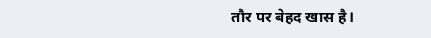तौर पर बेहद खास है।